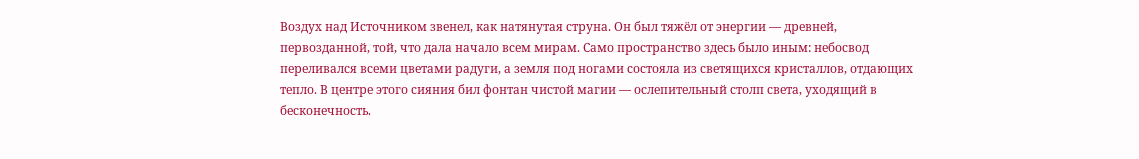Воздух над Источником звенел, как натянутая струна. Он был тяжёл от энергии — древней, первозданной, той, что дала начало всем мирам. Само пространство здесь было иным: небосвод переливался всеми цветами радуги, а земля под ногами состояла из светящихся кристаллов, отдающих тепло. В центре этого сияния бил фонтан чистой магии — ослепительный столп света, уходящий в бесконечность.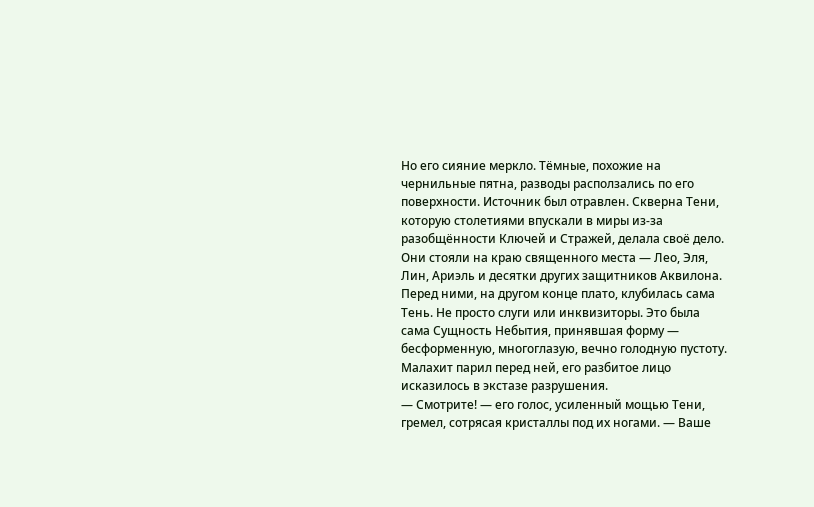Но его сияние меркло. Тёмные, похожие на чернильные пятна, разводы расползались по его поверхности. Источник был отравлен. Скверна Тени, которую столетиями впускали в миры из-за разобщённости Ключей и Стражей, делала своё дело.
Они стояли на краю священного места — Лео, Эля, Лин, Ариэль и десятки других защитников Аквилона. Перед ними, на другом конце плато, клубилась сама Тень. Не просто слуги или инквизиторы. Это была сама Сущность Небытия, принявшая форму — бесформенную, многоглазую, вечно голодную пустоту. Малахит парил перед ней, его разбитое лицо исказилось в экстазе разрушения.
— Смотрите! — его голос, усиленный мощью Тени, гремел, сотрясая кристаллы под их ногами. — Ваше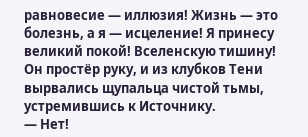равновесие — иллюзия! Жизнь — это болезнь, а я — исцеление! Я принесу великий покой! Вселенскую тишину!
Он простёр руку, и из клубков Тени вырвались щупальца чистой тьмы, устремившись к Источнику.
— Нет!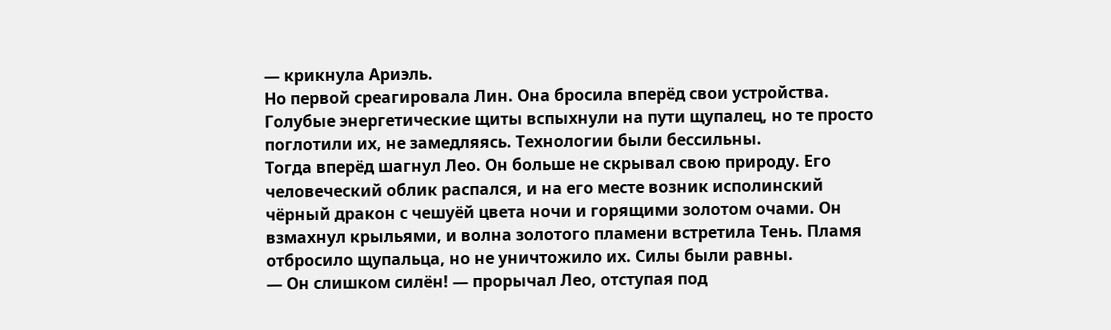— крикнула Ариэль.
Но первой среагировала Лин. Она бросила вперёд свои устройства. Голубые энергетические щиты вспыхнули на пути щупалец, но те просто поглотили их, не замедляясь. Технологии были бессильны.
Тогда вперёд шагнул Лео. Он больше не скрывал свою природу. Его человеческий облик распался, и на его месте возник исполинский чёрный дракон с чешуёй цвета ночи и горящими золотом очами. Он взмахнул крыльями, и волна золотого пламени встретила Тень. Пламя отбросило щупальца, но не уничтожило их. Силы были равны.
— Он слишком силён! — прорычал Лео, отступая под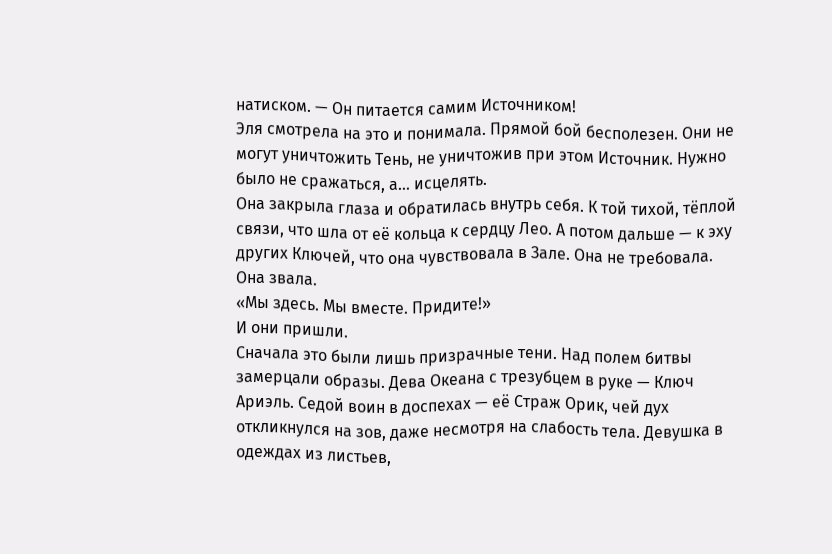натиском. — Он питается самим Источником!
Эля смотрела на это и понимала. Прямой бой бесполезен. Они не могут уничтожить Тень, не уничтожив при этом Источник. Нужно было не сражаться, а... исцелять.
Она закрыла глаза и обратилась внутрь себя. К той тихой, тёплой связи, что шла от её кольца к сердцу Лео. А потом дальше — к эху других Ключей, что она чувствовала в Зале. Она не требовала. Она звала.
«Мы здесь. Мы вместе. Придите!»
И они пришли.
Сначала это были лишь призрачные тени. Над полем битвы замерцали образы. Дева Океана с трезубцем в руке — Ключ Ариэль. Седой воин в доспехах — её Страж Орик, чей дух откликнулся на зов, даже несмотря на слабость тела. Девушка в одеждах из листьев,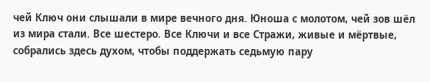чей Ключ они слышали в мире вечного дня. Юноша с молотом, чей зов шёл из мира стали. Все шестеро. Все Ключи и все Стражи, живые и мёртвые, собрались здесь духом, чтобы поддержать седьмую пару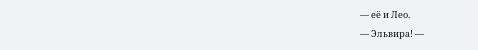— её и Лео.
— Эльвира! —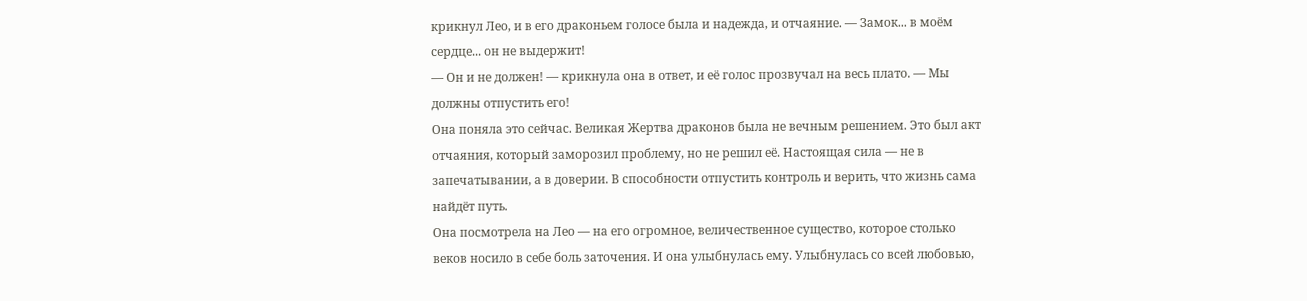крикнул Лео, и в его драконьем голосе была и надежда, и отчаяние. — Замок... в моём сердце... он не выдержит!
— Он и не должен! — крикнула она в ответ, и её голос прозвучал на весь плато. — Мы должны отпустить его!
Она поняла это сейчас. Великая Жертва драконов была не вечным решением. Это был акт отчаяния, который заморозил проблему, но не решил её. Настоящая сила — не в запечатывании, а в доверии. В способности отпустить контроль и верить, что жизнь сама найдёт путь.
Она посмотрела на Лео — на его огромное, величественное существо, которое столько веков носило в себе боль заточения. И она улыбнулась ему. Улыбнулась со всей любовью,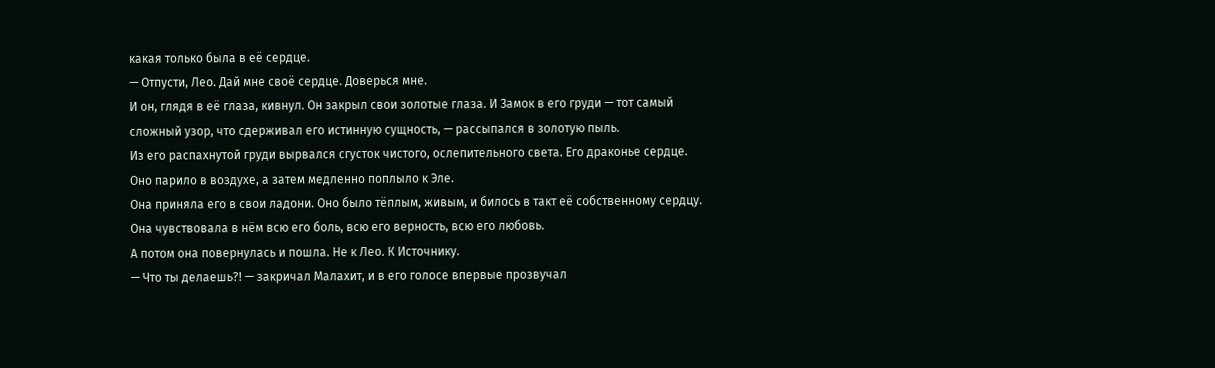какая только была в её сердце.
— Отпусти, Лео. Дай мне своё сердце. Доверься мне.
И он, глядя в её глаза, кивнул. Он закрыл свои золотые глаза. И Замок в его груди — тот самый сложный узор, что сдерживал его истинную сущность, — рассыпался в золотую пыль.
Из его распахнутой груди вырвался сгусток чистого, ослепительного света. Его драконье сердце. Оно парило в воздухе, а затем медленно поплыло к Эле.
Она приняла его в свои ладони. Оно было тёплым, живым, и билось в такт её собственному сердцу. Она чувствовала в нём всю его боль, всю его верность, всю его любовь.
А потом она повернулась и пошла. Не к Лео. К Источнику.
— Что ты делаешь?! — закричал Малахит, и в его голосе впервые прозвучал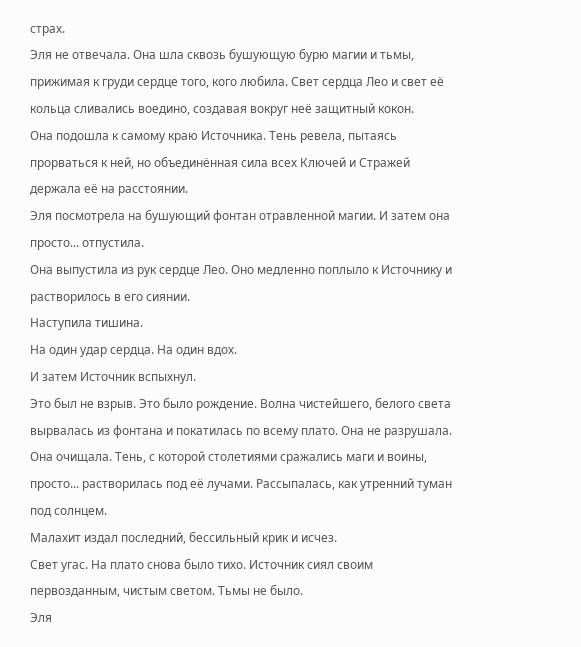страх.
Эля не отвечала. Она шла сквозь бушующую бурю магии и тьмы, прижимая к груди сердце того, кого любила. Свет сердца Лео и свет её кольца сливались воедино, создавая вокруг неё защитный кокон.
Она подошла к самому краю Источника. Тень ревела, пытаясь прорваться к ней, но объединённая сила всех Ключей и Стражей держала её на расстоянии.
Эля посмотрела на бушующий фонтан отравленной магии. И затем она просто... отпустила.
Она выпустила из рук сердце Лео. Оно медленно поплыло к Источнику и растворилось в его сиянии.
Наступила тишина.
На один удар сердца. На один вдох.
И затем Источник вспыхнул.
Это был не взрыв. Это было рождение. Волна чистейшего, белого света вырвалась из фонтана и покатилась по всему плато. Она не разрушала. Она очищала. Тень, с которой столетиями сражались маги и воины, просто... растворилась под её лучами. Рассыпалась, как утренний туман под солнцем.
Малахит издал последний, бессильный крик и исчез.
Свет угас. На плато снова было тихо. Источник сиял своим первозданным, чистым светом. Тьмы не было.
Эля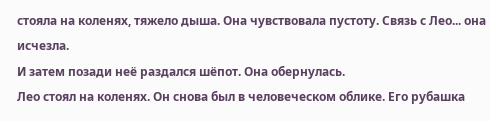стояла на коленях, тяжело дыша. Она чувствовала пустоту. Связь с Лео... она исчезла.
И затем позади неё раздался шёпот. Она обернулась.
Лео стоял на коленях. Он снова был в человеческом облике. Его рубашка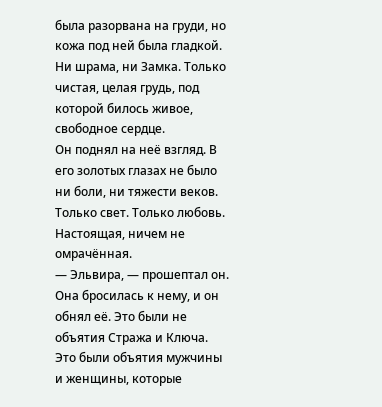была разорвана на груди, но кожа под ней была гладкой. Ни шрама, ни Замка. Только чистая, целая грудь, под которой билось живое, свободное сердце.
Он поднял на неё взгляд. В его золотых глазах не было ни боли, ни тяжести веков. Только свет. Только любовь. Настоящая, ничем не омрачённая.
— Эльвира, — прошептал он.
Она бросилась к нему, и он обнял её. Это были не объятия Стража и Ключа. Это были объятия мужчины и женщины, которые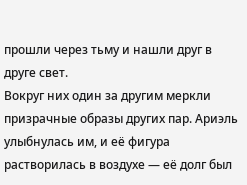прошли через тьму и нашли друг в друге свет.
Вокруг них один за другим меркли призрачные образы других пар. Ариэль улыбнулась им, и её фигура растворилась в воздухе — её долг был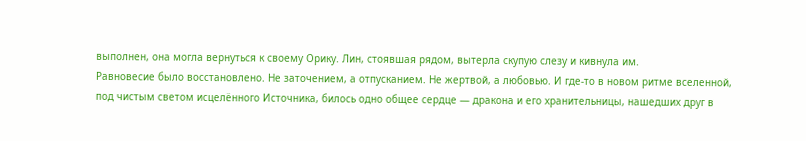выполнен, она могла вернуться к своему Орику. Лин, стоявшая рядом, вытерла скупую слезу и кивнула им.
Равновесие было восстановлено. Не заточением, а отпусканием. Не жертвой, а любовью. И где-то в новом ритме вселенной, под чистым светом исцелённого Источника, билось одно общее сердце — дракона и его хранительницы, нашедших друг в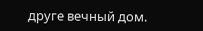друге вечный дом.